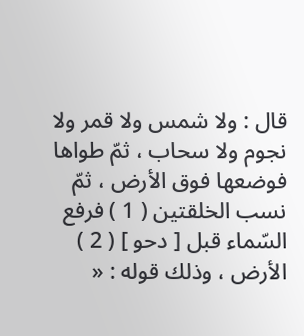قال : ولا شمس ولا قمر ولا نجوم ولا سحاب ، ثمّ طواها فوضعها فوق الأرض ، ثمّ نسب الخلقتين ( 1 ) فرفع السّماء قبل [ دحو ] ( 2 ) الأرض ، وذلك قوله : «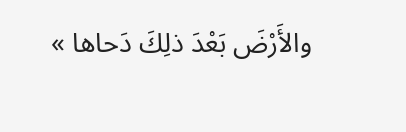والأَرْضَ بَعْدَ ذلِكَ دَحاها »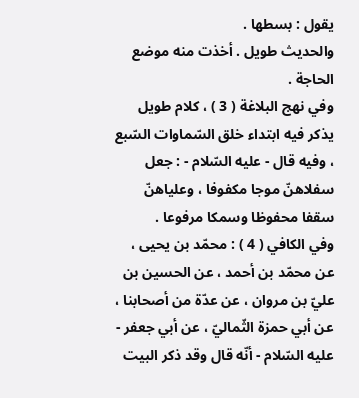يقول : بسطها .
والحديث طويل . أخذت منه موضع الحاجة .
وفي نهج البلاغة ( 3 ) ، كلام طويل يذكر فيه ابتداء خلق السّماوات السّبع ، وفيه قال - عليه السّلام - : جعل سفلاهنّ موجا مكفوفا ، وعلياهنّ سقفا محفوظا وسمكا مرفوعا .
وفي الكافي ( 4 ) : محمّد بن يحيى ، عن محمّد بن أحمد ، عن الحسين بن عليّ بن مروان ، عن عدّة من أصحابنا ، عن أبي حمزة الثّماليّ ، عن أبي جعفر - عليه السّلام - أنّه قال وقد ذكر البيت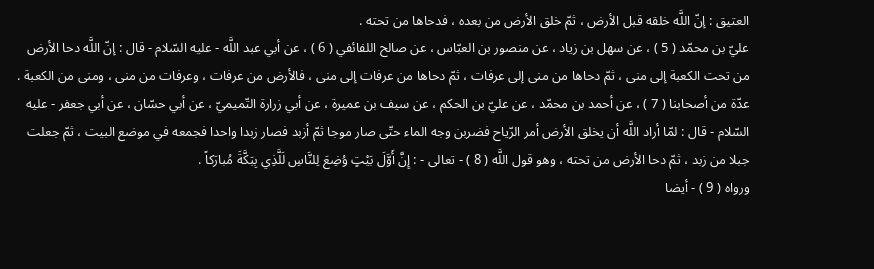العتيق : إنّ اللَّه خلقه قبل الأرض ، ثمّ خلق الأرض من بعده ، فدحاها من تحته .
عليّ بن محمّد ( 5 ) ، عن سهل بن زياد ، عن منصور بن العبّاس ، عن صالح اللفائفي ( 6 ) ، عن أبي عبد اللَّه - عليه السّلام - قال : إنّ اللَّه دحا الأرض من تحت الكعبة إلى منى ، ثمّ دحاها من منى إلى عرفات ، ثمّ دحاها من عرفات إلى منى ، فالأرض من عرفات ، وعرفات من منى ، ومنى من الكعبة .
عدّة من أصحابنا ( 7 ) ، عن أحمد بن محمّد ، عن عليّ بن الحكم ، عن سيف بن عميرة ، عن أبي زرارة التّميميّ ، عن أبي حسّان ، عن أبي جعفر - عليه السّلام - قال : لمّا أراد اللَّه أن يخلق الأرض أمر الرّياح فضربن وجه الماء حتّى صار موجا ثمّ أزبد فصار زبدا واحدا فجمعه في موضع البيت ، ثمّ جعلت جبلا من زبد ، ثمّ دحا الأرض من تحته ، وهو قول اللَّه ( 8 ) - تعالى - : إِنَّ أَوَّلَ بَيْتٍ وُضِعَ لِلنَّاسِ لَلَّذِي بِبَكَّةَ مُبارَكاً .
ورواه ( 9 ) - أيضا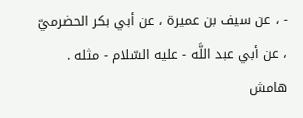- ، عن سيف بن عميرة ، عن أبي بكر الحضرميّ ، عن أبي عبد اللَّه - عليه السّلام - مثله .
هامش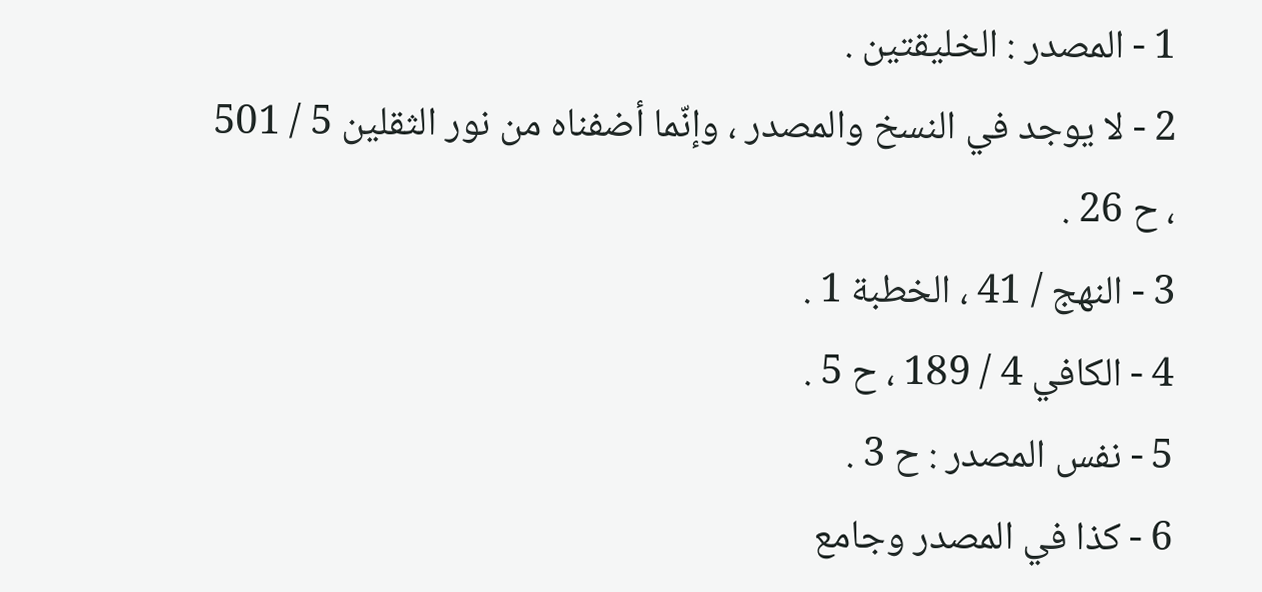1 - المصدر : الخليقتين .
2 - لا يوجد في النسخ والمصدر ، وإنّما أضفناه من نور الثقلين 5 / 501 ، ح 26 .
3 - النهج / 41 ، الخطبة 1 .
4 - الكافي 4 / 189 ، ح 5 .
5 - نفس المصدر : ح 3 .
6 - كذا في المصدر وجامع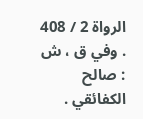الرواة 2 / 408 . وفي ق ، ش : صالح الكفائقي .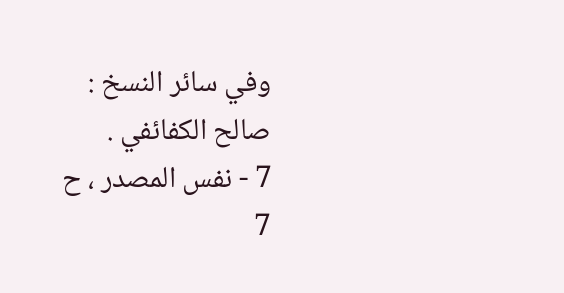وفي سائر النسخ :
صالح الكفائفي .
7 - نفس المصدر ، ح 7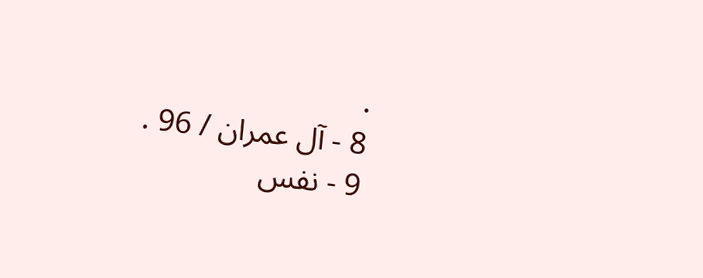.
8 - آل عمران / 96 .
9 - نفس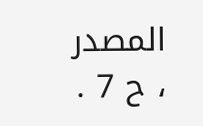المصدر ، ح 7 .